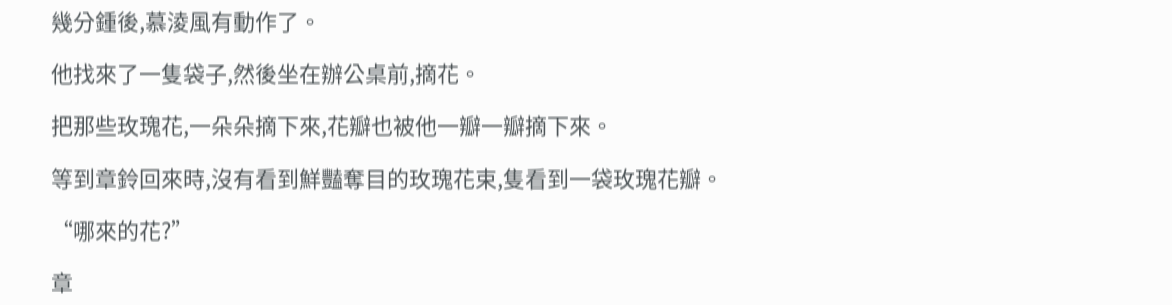幾分鍾後,慕淩風有動作了。

他找來了一隻袋子,然後坐在辦公桌前,摘花。

把那些玫瑰花,一朵朵摘下來,花瓣也被他一瓣一瓣摘下來。

等到章鈴回來時,沒有看到鮮豔奪目的玫瑰花束,隻看到一袋玫瑰花瓣。

“哪來的花?”

章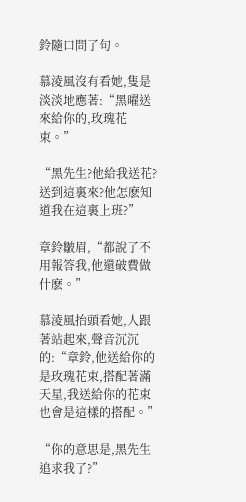鈴隨口問了句。

慕淩風沒有看她,隻是淡淡地應著:“黑曜送來給你的,玫瑰花束。”

“黑先生?他給我送花?送到這裏來?他怎麽知道我在這裏上班?”

章鈴皺眉,“都說了不用報答我,他還破費做什麽。”

慕淩風抬頭看她,人跟著站起來,聲音沉沉的:“章鈴,他送給你的是玫瑰花束,搭配著滿天星,我送給你的花束也會是這樣的搭配。”

“你的意思是,黑先生追求我了?”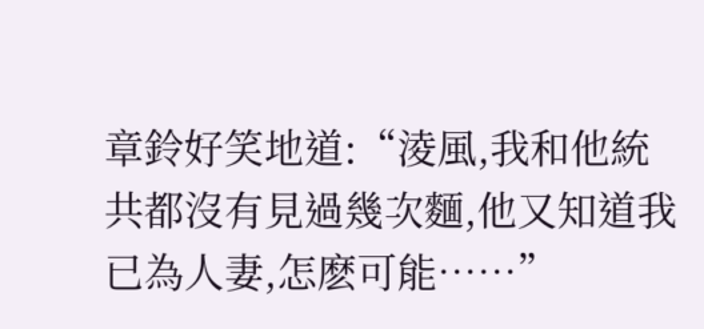章鈴好笑地道:“淩風,我和他統共都沒有見過幾次麵,他又知道我已為人妻,怎麽可能……”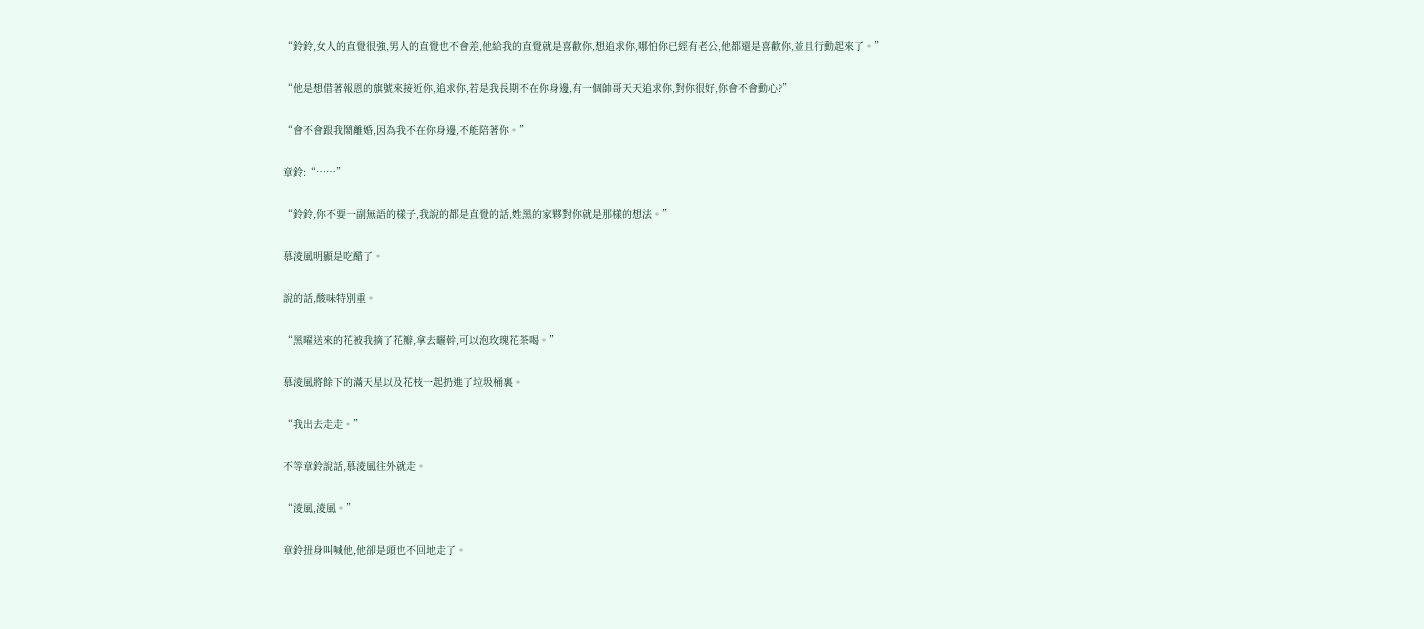“鈴鈴,女人的直覺很強,男人的直覺也不會差,他給我的直覺就是喜歡你,想追求你,哪怕你已經有老公,他都還是喜歡你,並且行動起來了。”

“他是想借著報恩的旗號來接近你,追求你,若是我長期不在你身邊,有一個帥哥天天追求你,對你很好,你會不會動心?”

“會不會跟我鬧離婚,因為我不在你身邊,不能陪著你。”

章鈴:“……”

“鈴鈴,你不要一副無語的樣子,我說的都是直覺的話,姓黑的家夥對你就是那樣的想法。”

慕淩風明顯是吃醋了。

說的話,酸味特別重。

“黑曜送來的花被我摘了花瓣,拿去曬幹,可以泡玫瑰花茶喝。”

慕淩風將餘下的滿天星以及花枝一起扔進了垃圾桶裏。

“我出去走走。”

不等章鈴說話,慕淩風往外就走。

“淩風,淩風。”

章鈴扭身叫喊他,他卻是頭也不回地走了。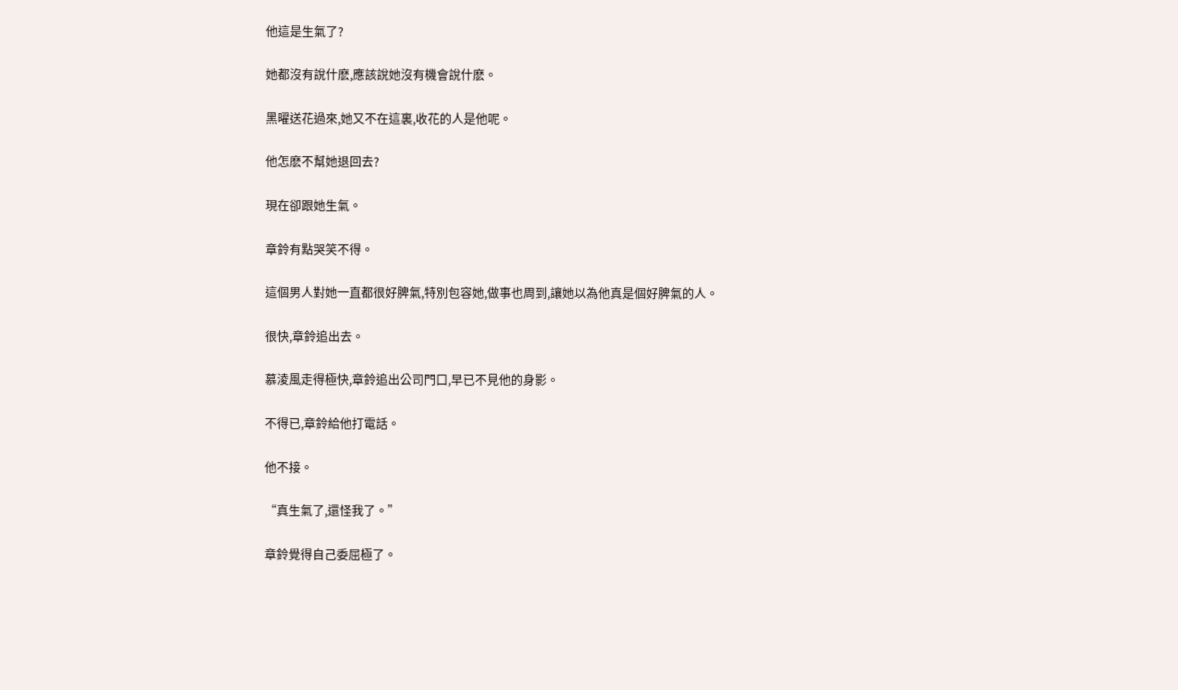他這是生氣了?

她都沒有說什麽,應該說她沒有機會說什麽。

黑曜送花過來,她又不在這裏,收花的人是他呢。

他怎麽不幫她退回去?

現在卻跟她生氣。

章鈴有點哭笑不得。

這個男人對她一直都很好脾氣,特別包容她,做事也周到,讓她以為他真是個好脾氣的人。

很快,章鈴追出去。

慕淩風走得極快,章鈴追出公司門口,早已不見他的身影。

不得已,章鈴給他打電話。

他不接。

“真生氣了,還怪我了。”

章鈴覺得自己委屈極了。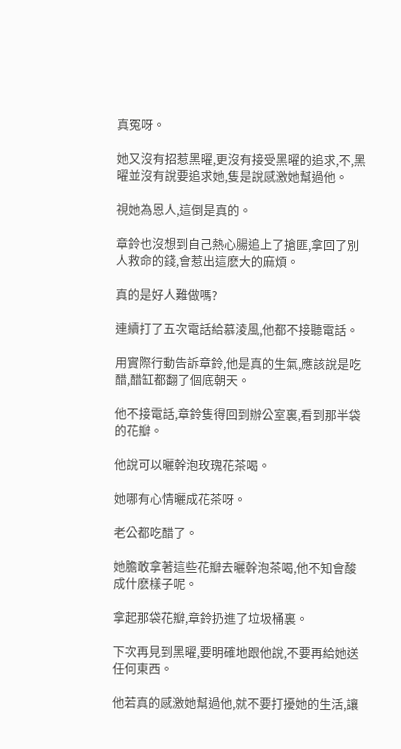真冤呀。

她又沒有招惹黑曜,更沒有接受黑曜的追求,不,黑曜並沒有說要追求她,隻是說感激她幫過他。

視她為恩人,這倒是真的。

章鈴也沒想到自己熱心腸追上了搶匪,拿回了別人救命的錢,會惹出這麽大的麻煩。

真的是好人難做嗎?

連續打了五次電話給慕淩風,他都不接聽電話。

用實際行動告訴章鈴,他是真的生氣,應該說是吃醋,醋缸都翻了個底朝天。

他不接電話,章鈴隻得回到辦公室裏,看到那半袋的花瓣。

他說可以曬幹泡玫瑰花茶喝。

她哪有心情曬成花茶呀。

老公都吃醋了。

她膽敢拿著這些花瓣去曬幹泡茶喝,他不知會酸成什麽樣子呢。

拿起那袋花瓣,章鈴扔進了垃圾桶裏。

下次再見到黑曜,要明確地跟他說,不要再給她送任何東西。

他若真的感激她幫過他,就不要打擾她的生活,讓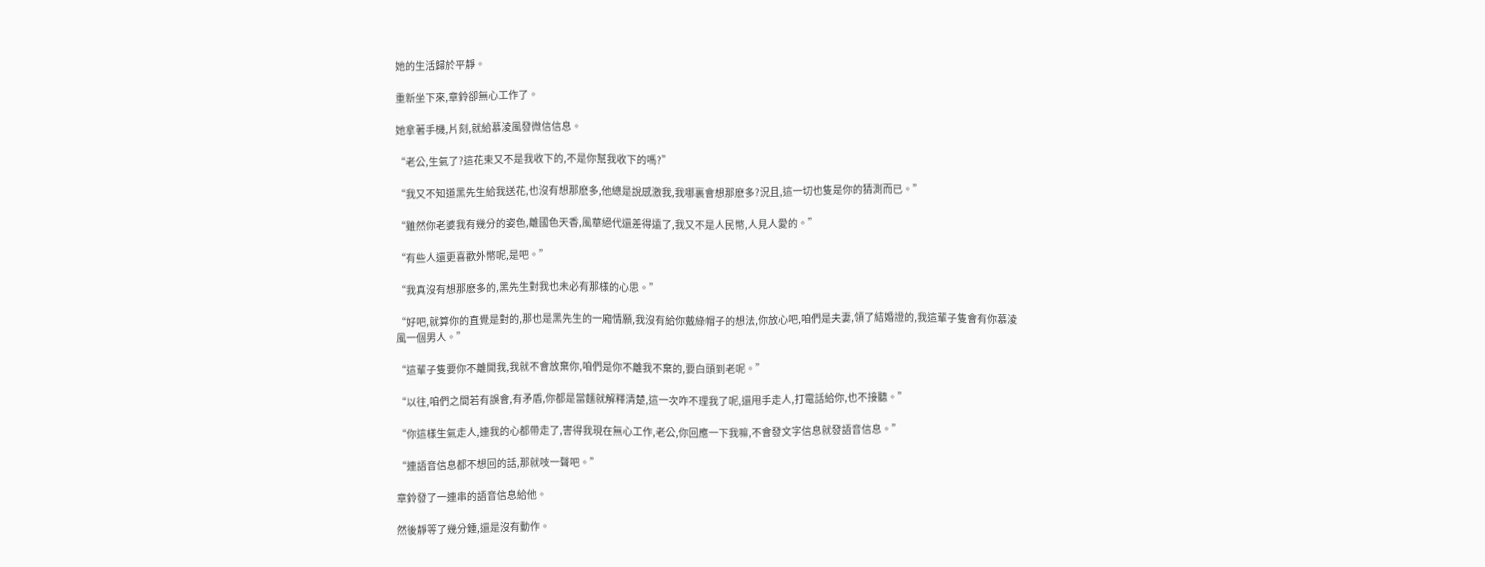她的生活歸於平靜。

重新坐下來,章鈴卻無心工作了。

她拿著手機,片刻,就給慕淩風發微信信息。

“老公,生氣了?這花束又不是我收下的,不是你幫我收下的嗎?”

“我又不知道黑先生給我送花,也沒有想那麽多,他總是說感激我,我哪裏會想那麽多?況且,這一切也隻是你的猜測而已。”

“雖然你老婆我有幾分的姿色,離國色天香,風華絕代還差得遠了,我又不是人民幣,人見人愛的。”

“有些人還更喜歡外幣呢,是吧。”

“我真沒有想那麽多的,黑先生對我也未必有那樣的心思。”

“好吧,就算你的直覺是對的,那也是黑先生的一廂情願,我沒有給你戴綠帽子的想法,你放心吧,咱們是夫妻,領了結婚證的,我這輩子隻會有你慕淩風一個男人。”

“這輩子隻要你不離開我,我就不會放棄你,咱們是你不離我不棄的,要白頭到老呢。”

“以往,咱們之間若有誤會,有矛盾,你都是當麵就解釋清楚,這一次咋不理我了呢,還甩手走人,打電話給你,也不接聽。”

“你這樣生氣走人,連我的心都帶走了,害得我現在無心工作,老公,你回應一下我嘛,不會發文字信息就發語音信息。”

“連語音信息都不想回的話,那就吱一聲吧。”

章鈴發了一連串的語音信息給他。

然後靜等了幾分鍾,還是沒有動作。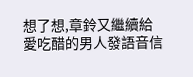想了想,章鈴又繼續給愛吃醋的男人發語音信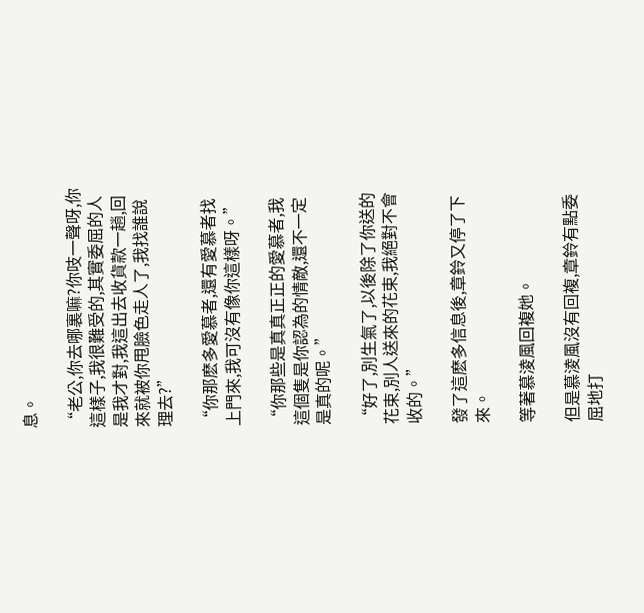息。

“老公,你去哪裏嘛?你吱一聲呀,你這樣子,我很難受的,其實委屈的人是我才對,我這出去收貨款一趟,回來就被你甩臉色走人了,我找誰說理去?”

“你那麽多愛慕者,還有愛慕者找上門來,我可沒有像你這樣呀。”

“你那些是真真正正的愛慕者,我這個隻是你認為的情敵,還不一定是真的呢。”

“好了,別生氣了,以後除了你送的花束,別人送來的花束,我絕對不會收的。”

發了這麽多信息後,章鈴又停了下來。

等著慕淩風回複她。

但是慕淩風沒有回複,章鈴有點委屈地打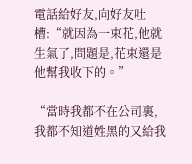電話給好友,向好友吐槽:“就因為一束花,他就生氣了,問題是,花束還是他幫我收下的。”

“當時我都不在公司裏,我都不知道姓黑的又給我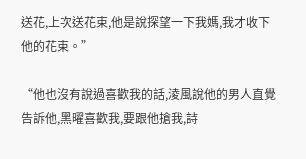送花,上次送花束,他是說探望一下我媽,我才收下他的花束。”

“他也沒有說過喜歡我的話,淩風說他的男人直覺告訴他,黑曜喜歡我,要跟他搶我,詩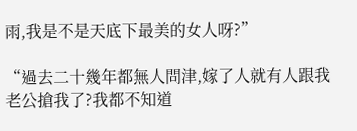雨,我是不是天底下最美的女人呀?”

“過去二十幾年都無人問津,嫁了人就有人跟我老公搶我了?我都不知道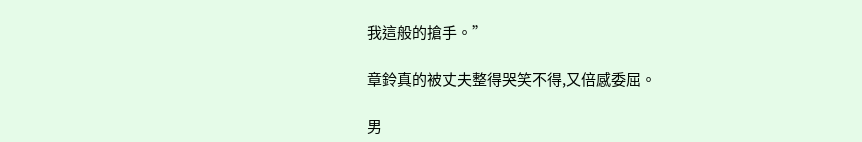我這般的搶手。”

章鈴真的被丈夫整得哭笑不得,又倍感委屈。

男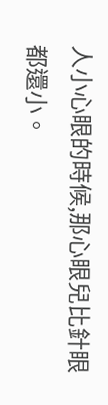人小心眼的時候,那心眼兒比針眼都還小。